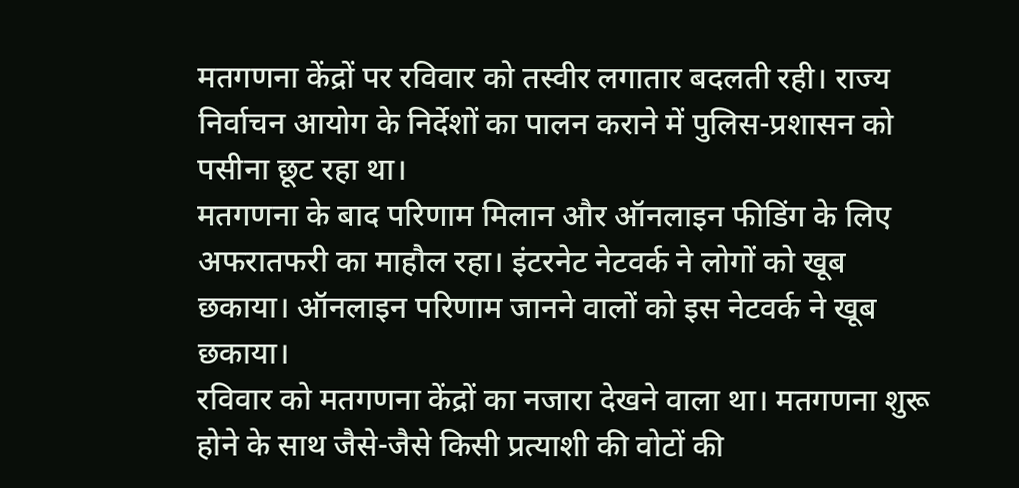मतगणना केंद्रों पर रविवार को तस्वीर लगातार बदलती रही। राज्य निर्वाचन आयोग के निर्देशों का पालन कराने में पुलिस-प्रशासन को पसीना छूट रहा था।
मतगणना के बाद परिणाम मिलान और ऑनलाइन फीडिंग के लिए अफरातफरी का माहौल रहा। इंटरनेट नेटवर्क ने लोगों को खूब छकाया। ऑनलाइन परिणाम जानने वालों को इस नेटवर्क ने खूब छकाया।
रविवार को मतगणना केंद्रों का नजारा देखने वाला था। मतगणना शुरू होने के साथ जैसे-जैसे किसी प्रत्याशी की वोटों की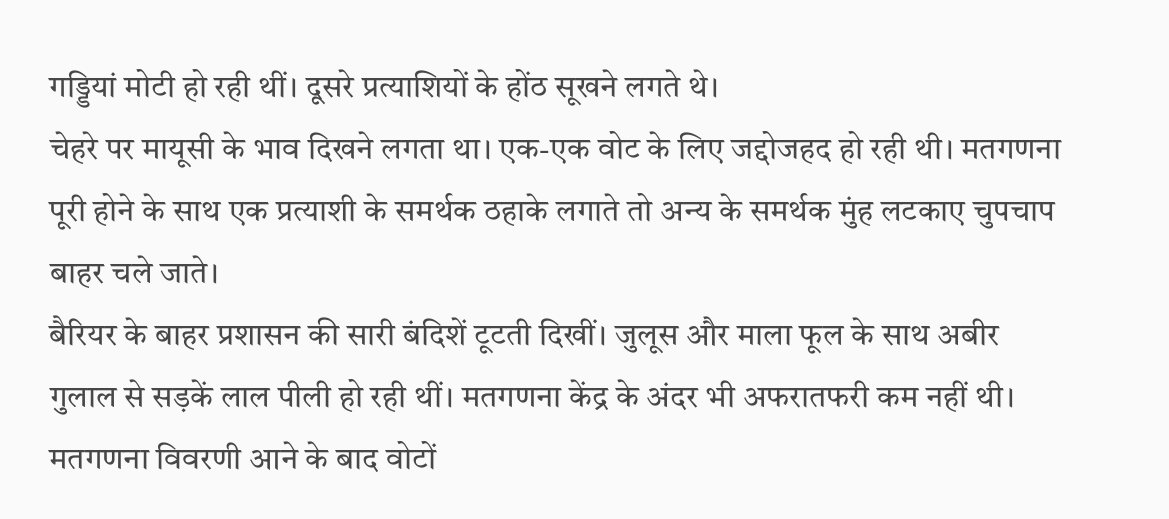गड्डियां मोटी हो रही थीं। दूसरे प्रत्याशियों के होंठ सूखने लगते थे।
चेहरे पर मायूसी के भाव दिखने लगता था। एक-एक वोट के लिए जद्दोजहद हो रही थी। मतगणना पूरी होने के साथ एक प्रत्याशी के समर्थक ठहाके लगाते तो अन्य के समर्थक मुंह लटकाए चुपचाप बाहर चले जाते।
बैरियर के बाहर प्रशासन की सारी बंदिशें टूटती दिखीं। जुलूस और माला फूल के साथ अबीर गुलाल से सड़कें लाल पीली हो रही थीं। मतगणना केंद्र के अंदर भी अफरातफरी कम नहीं थी।
मतगणना विवरणी आने के बाद वोटों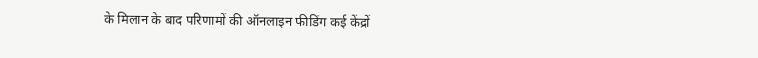के मिलान के बाद परिणामों की ऑनलाइन फीडिंग कई केंद्रों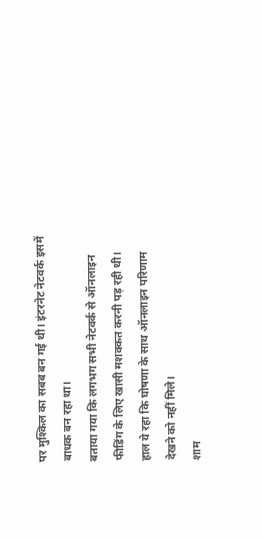पर मुश्किल का सबब बन गई थी। इंटरनेट नेटवर्क इसमें बाधक बन रहा था।
बताया गया कि लगभग सभी नेटवर्क से ऑनलाइन फीडिंग के लिए खासी मशक्कत करनी पड़ रही थी। हाल ये रहा कि घोषणा के साथ ऑनलाइन परिणाम देखने को नहीं मिले।
शाम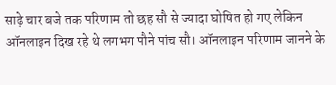साढ़े चार बजे तक परिणाम तो छह सौ से ज्यादा घोषित हो गए लेकिन ऑनलाइन दिख रहे थे लगभग पौने पांच सौ। ऑनलाइन परिणाम जानने के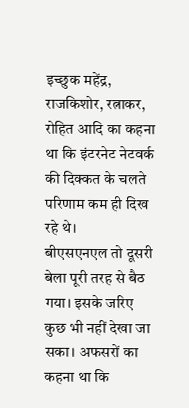इच्छुक महेंद्र, राजकिशोर, रत्नाकर, रोहित आदि का कहना था कि इंटरनेट नेटवर्क की दिक्कत के चलते परिणाम कम ही दिख रहे थे।
बीएसएनएल तो दूसरी बेला पूरी तरह से बैठ गया। इसके जरिए कुछ भी नहीं देखा जा सका। अफसरों का कहना था कि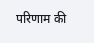परिणाम की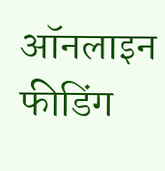ऑनलाइन फीडिंग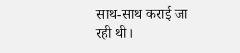साथ-साथ कराई जा रही थी।